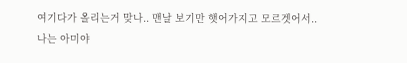여기다가 올리는거 맞나.. 맨날 보기만 햇어가지고 모르겟어서..
나는 아미야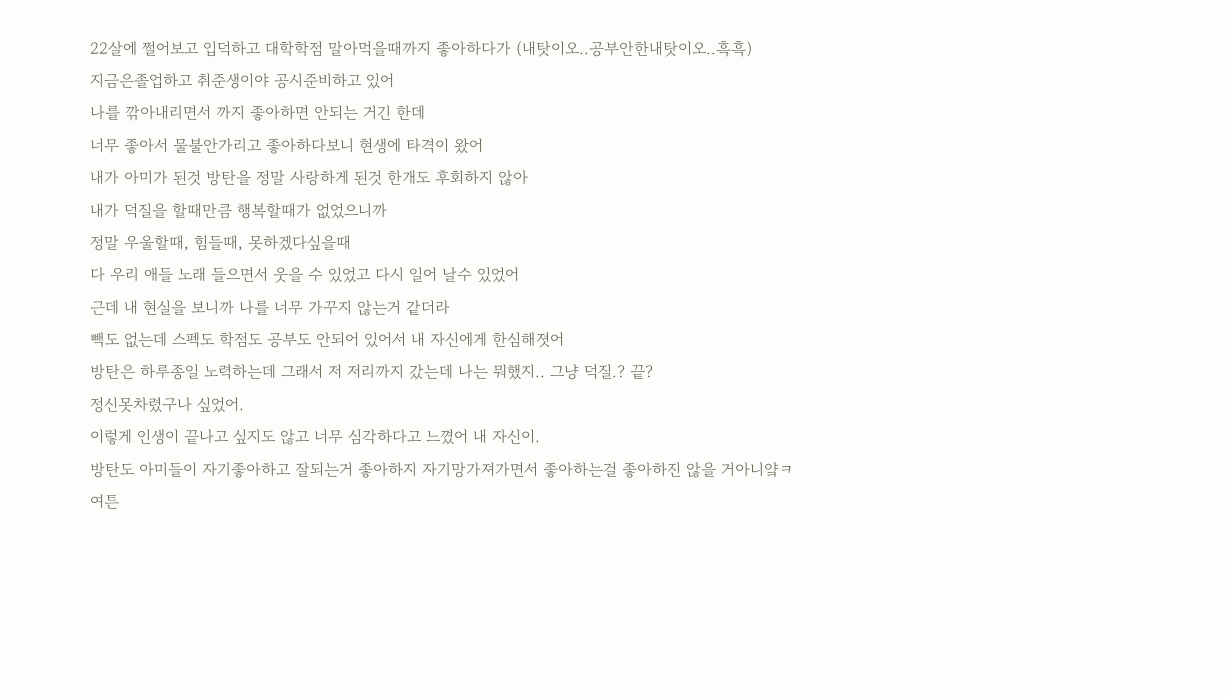22살에 쩔어보고 입덕하고 대학학점 말아먹을때까지 좋아하다가 (내탓이오..공부안한내탓이오..흑흑)
지금은졸업하고 취준생이야 공시준비하고 있어
나를 깎아내리면서 까지 좋아하면 안되는 거긴 한데
너무 좋아서 물불안가리고 좋아하다보니 현생에 타격이 왔어
내가 아미가 된것 방탄을 정말 사랑하게 된것 한개도 후회하지 않아
내가 덕질을 할때만큼 행복할때가 없었으니까
정말 우울할때, 힘들때, 못하겠다싶을때
다 우리 애들 노래 들으면서 웃을 수 있었고 다시 일어 날수 있었어
근데 내 현실을 보니까 나를 너무 가꾸지 않는거 같더라
빽도 없는데 스펙도 학점도 공부도 안되어 있어서 내 자신에게 한심해졋어
방탄은 하루종일 노력하는데 그래서 저 저리까지 갔는데 나는 뭐했지.. 그냥 덕질.? 끝?
정신못차렸구나 싶었어.
이렇게 인생이 끝나고 싶지도 않고 너무 심각하다고 느꼈어 내 자신이.
방탄도 아미들이 자기좋아하고 잘되는거 좋아하지 자기망가져가면서 좋아하는걸 좋아하진 않을 거아니얔ㅋ
여튼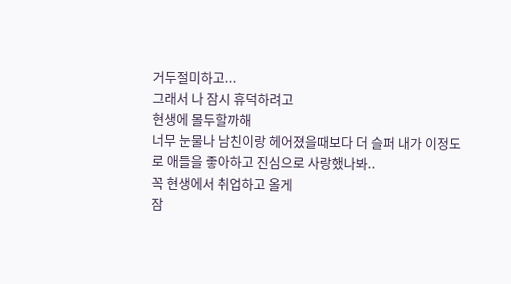거두절미하고...
그래서 나 잠시 휴덕하려고
현생에 몰두할까해
너무 눈물나 남친이랑 헤어졌을때보다 더 슬퍼 내가 이정도로 애들을 좋아하고 진심으로 사랑했나봐..
꼭 현생에서 취업하고 올게
잠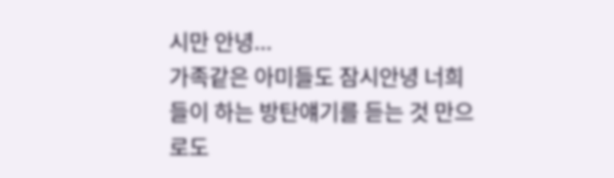시만 안녕...
가족같은 아미들도 잠시안녕 너희들이 하는 방탄얘기를 듣는 것 만으로도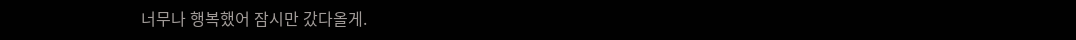너무나 행복했어 잠시만 갔다올게.